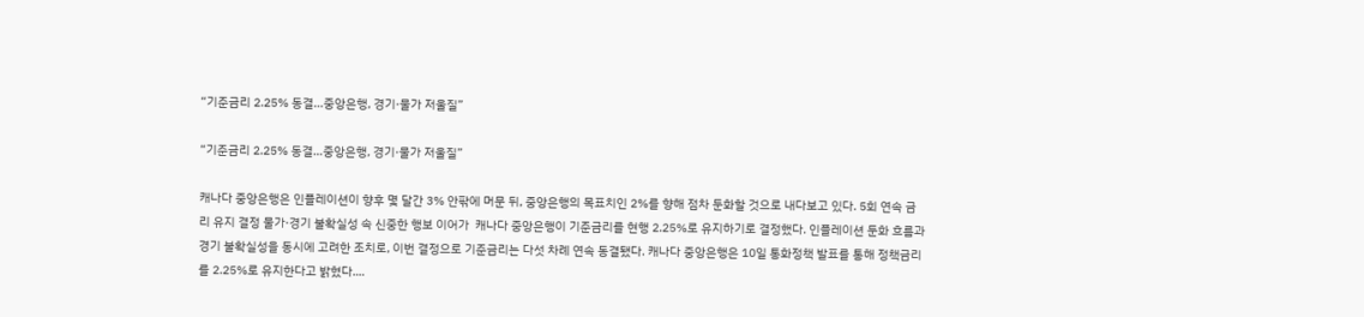“기준금리 2.25% 동결…중앙은행, 경기·물가 저울질”

“기준금리 2.25% 동결…중앙은행, 경기·물가 저울질”

캐나다 중앙은행은 인플레이션이 향후 몇 달간 3% 안팎에 머문 뒤, 중앙은행의 목표치인 2%를 향해 점차 둔화할 것으로 내다보고 있다. 5회 연속 금리 유지 결정 물가·경기 불확실성 속 신중한 행보 이어가  캐나다 중앙은행이 기준금리를 현행 2.25%로 유지하기로 결정했다. 인플레이션 둔화 흐름과 경기 불확실성을 동시에 고려한 조치로, 이번 결정으로 기준금리는 다섯 차례 연속 동결됐다. 캐나다 중앙은행은 10일 통화정책 발표를 통해 정책금리를 2.25%로 유지한다고 밝혔다....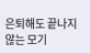은퇴해도 끝나지 않는 모기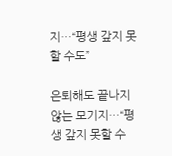지…“평생 갚지 못할 수도”

은퇴해도 끝나지 않는 모기지…“평생 갚지 못할 수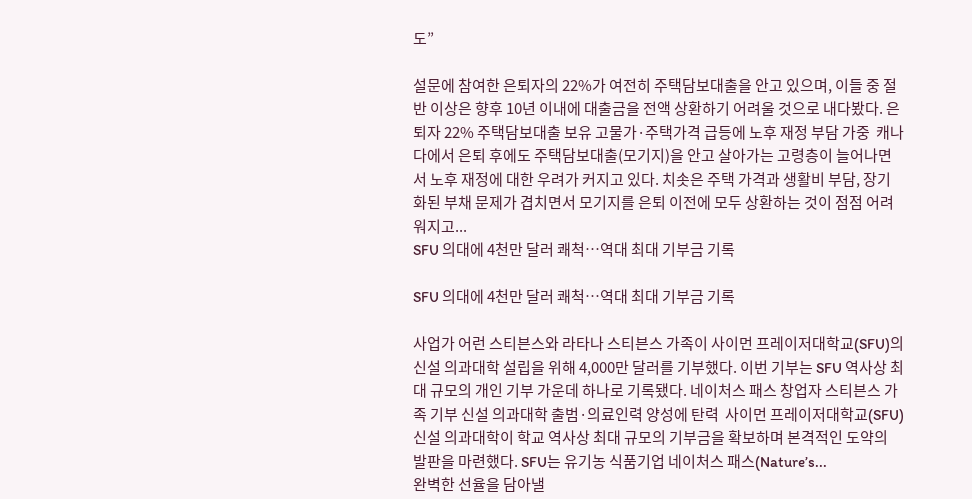도”

설문에 참여한 은퇴자의 22%가 여전히 주택담보대출을 안고 있으며, 이들 중 절반 이상은 향후 10년 이내에 대출금을 전액 상환하기 어려울 것으로 내다봤다. 은퇴자 22% 주택담보대출 보유 고물가·주택가격 급등에 노후 재정 부담 가중  캐나다에서 은퇴 후에도 주택담보대출(모기지)을 안고 살아가는 고령층이 늘어나면서 노후 재정에 대한 우려가 커지고 있다. 치솟은 주택 가격과 생활비 부담, 장기화된 부채 문제가 겹치면서 모기지를 은퇴 이전에 모두 상환하는 것이 점점 어려워지고...
SFU 의대에 4천만 달러 쾌척…역대 최대 기부금 기록

SFU 의대에 4천만 달러 쾌척…역대 최대 기부금 기록

사업가 어런 스티븐스와 라타나 스티븐스 가족이 사이먼 프레이저대학교(SFU)의 신설 의과대학 설립을 위해 4,000만 달러를 기부했다. 이번 기부는 SFU 역사상 최대 규모의 개인 기부 가운데 하나로 기록됐다. 네이처스 패스 창업자 스티븐스 가족 기부 신설 의과대학 출범·의료인력 양성에 탄력  사이먼 프레이저대학교(SFU) 신설 의과대학이 학교 역사상 최대 규모의 기부금을 확보하며 본격적인 도약의 발판을 마련했다. SFU는 유기농 식품기업 네이처스 패스(Nature’s...
완벽한 선율을 담아낼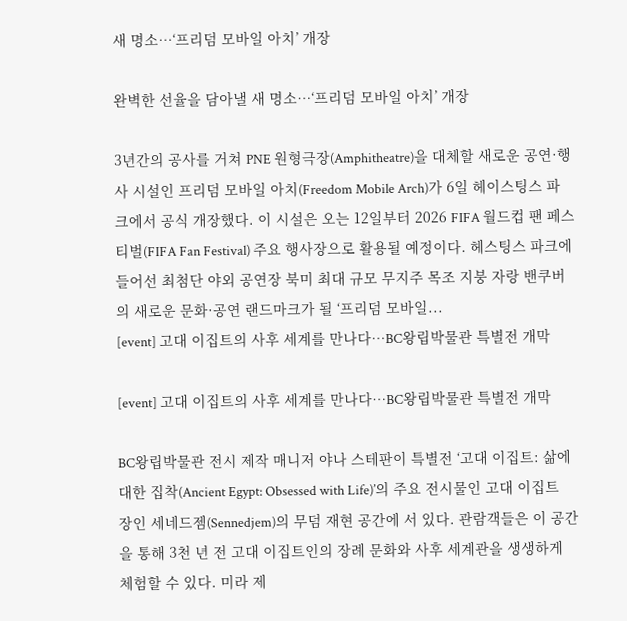새 명소…‘프리덤 모바일 아치’ 개장

완벽한 선율을 담아낼 새 명소…‘프리덤 모바일 아치’ 개장

3년간의 공사를 거쳐 PNE 원형극장(Amphitheatre)을 대체할 새로운 공연·행사 시설인 프리덤 모바일 아치(Freedom Mobile Arch)가 6일 헤이스팅스 파크에서 공식 개장했다. 이 시설은 오는 12일부터 2026 FIFA 월드컵 팬 페스티벌(FIFA Fan Festival) 주요 행사장으로 활용될 예정이다. 헤스팅스 파크에 들어선 최첨단 야외 공연장 북미 최대 규모 무지주 목조 지붕 자랑 밴쿠버의 새로운 문화·공연 랜드마크가 될 ‘프리덤 모바일...
[event] 고대 이집트의 사후 세계를 만나다…BC왕립박물관 특별전 개막

[event] 고대 이집트의 사후 세계를 만나다…BC왕립박물관 특별전 개막

BC왕립박물관 전시 제작 매니저 야나 스테판이 특별전 ‘고대 이집트: 삶에 대한 집착(Ancient Egypt: Obsessed with Life)’의 주요 전시물인 고대 이집트 장인 세네드젬(Sennedjem)의 무덤 재현 공간에 서 있다. 관람객들은 이 공간을 통해 3천 년 전 고대 이집트인의 장례 문화와 사후 세계관을 생생하게 체험할 수 있다. 미라 제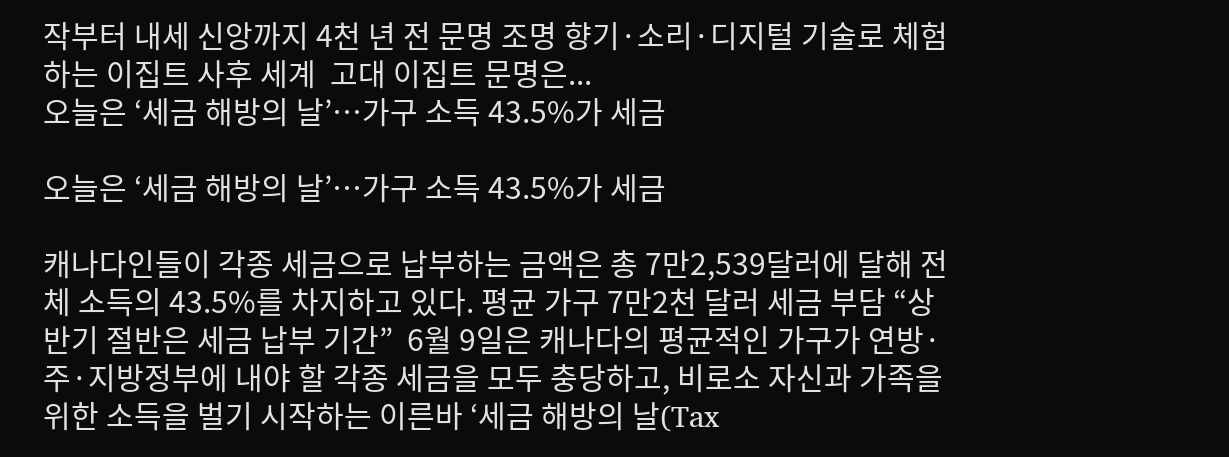작부터 내세 신앙까지 4천 년 전 문명 조명 향기·소리·디지털 기술로 체험하는 이집트 사후 세계  고대 이집트 문명은...
오늘은 ‘세금 해방의 날’…가구 소득 43.5%가 세금

오늘은 ‘세금 해방의 날’…가구 소득 43.5%가 세금

캐나다인들이 각종 세금으로 납부하는 금액은 총 7만2,539달러에 달해 전체 소득의 43.5%를 차지하고 있다. 평균 가구 7만2천 달러 세금 부담 “상반기 절반은 세금 납부 기간”  6월 9일은 캐나다의 평균적인 가구가 연방·주·지방정부에 내야 할 각종 세금을 모두 충당하고, 비로소 자신과 가족을 위한 소득을 벌기 시작하는 이른바 ‘세금 해방의 날(Tax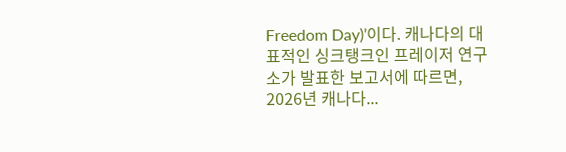Freedom Day)’이다. 캐나다의 대표적인 싱크탱크인 프레이저 연구소가 발표한 보고서에 따르면, 2026년 캐나다...